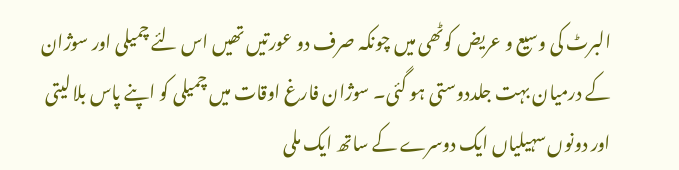البرٹ کی وسیع و عریض کوٹھی میں چونکہ صرف دو عورتیں تھیں اس لئے چمیلی اور سوژان کے درمیان بہت جلددوستی ہو گئی۔ سوژان فارغ اوقات میں چمیلی کو اپنے پاس بلا لیتی اور دونوں سہیلیاں ایک دوسرے کے ساتھ ایک ملی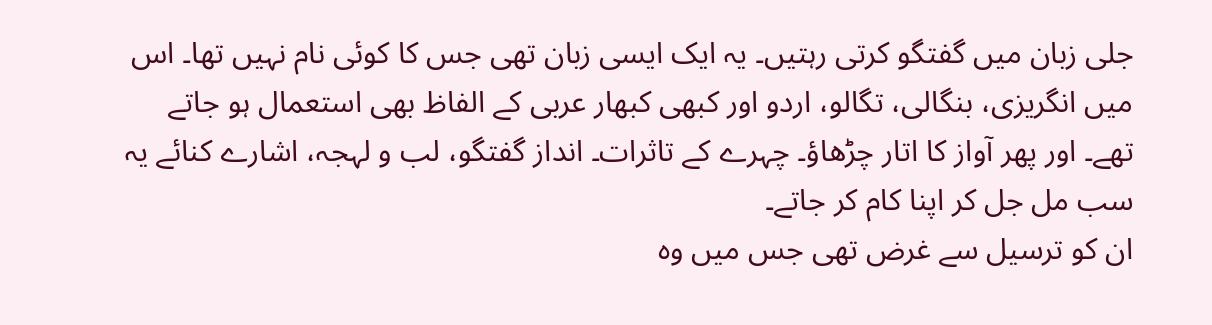جلی زبان میں گفتگو کرتی رہتیں۔ یہ ایک ایسی زبان تھی جس کا کوئی نام نہیں تھا۔ اس میں انگریزی، بنگالی، تگالو، اردو اور کبھی کبھار عربی کے الفاظ بھی استعمال ہو جاتے تھے۔ اور پھر آواز کا اتار چڑھاؤ۔ چہرے کے تاثرات۔ انداز گفتگو، لب و لہجہ، اشارے کنائے یہ سب مل جل کر اپنا کام کر جاتے۔
ان کو ترسیل سے غرض تھی جس میں وہ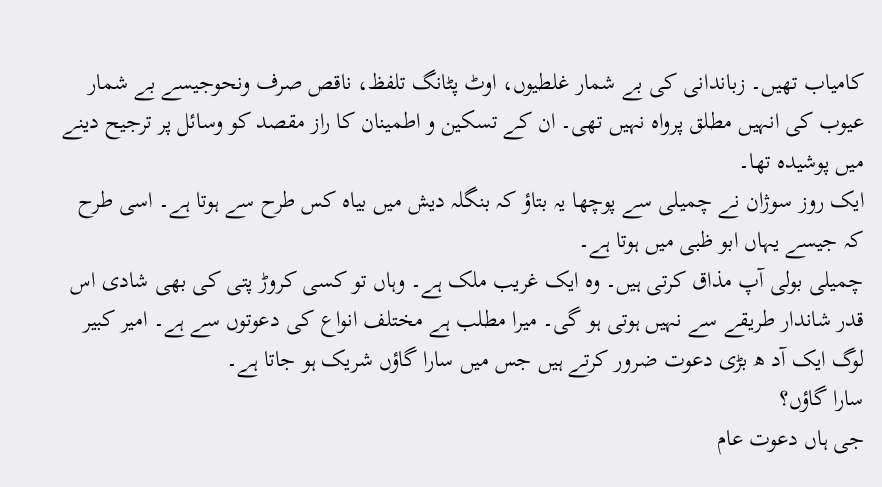کامیاب تھیں۔ زباندانی کی بے شمار غلطیوں، اوٹ پٹانگ تلفظ، ناقص صرف ونحوجیسے بے شمار عیوب کی انہیں مطلق پرواہ نہیں تھی۔ ان کے تسکین و اطمینان کا راز مقصد کو وسائل پر ترجیح دینے میں پوشیدہ تھا۔
ایک روز سوژان نے چمیلی سے پوچھا یہ بتاؤ کہ بنگلہ دیش میں بیاہ کس طرح سے ہوتا ہے۔ اسی طرح کہ جیسے یہاں ابو ظبی میں ہوتا ہے۔
چمیلی بولی آپ مذاق کرتی ہیں۔ وہ ایک غریب ملک ہے۔ وہاں تو کسی کروڑ پتی کی بھی شادی اس قدر شاندار طریقے سے نہیں ہوتی ہو گی۔ میرا مطلب ہے مختلف انواع کی دعوتوں سے ہے۔ امیر کبیر لوگ ایک آد ھ بڑی دعوت ضرور کرتے ہیں جس میں سارا گاؤں شریک ہو جاتا ہے۔
سارا گاؤں؟
جی ہاں دعوت عام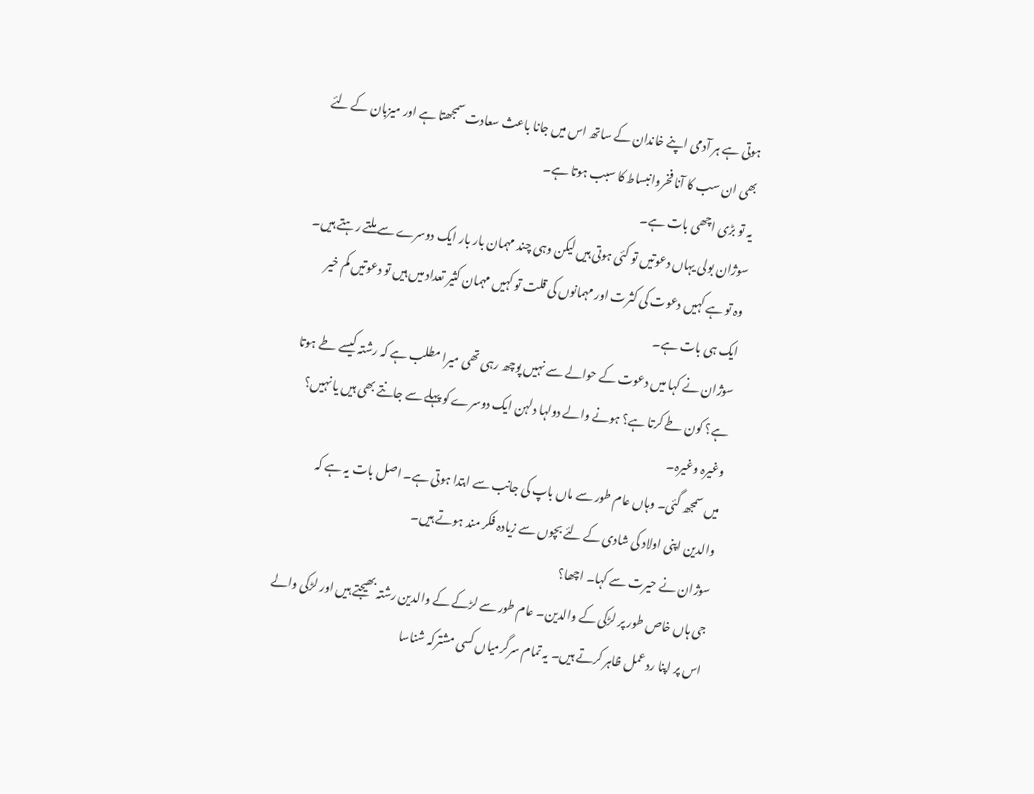ہوتی ہے ہر آدمی اپنے خاندان کے ساتھ اس میں جانا باعث سعادت سمجھتا ہے اور میزبان کے لئے بھی ان سب کا آنا فخروانبساط کا سبب ہوتا ہے۔
یہ تو بڑی اچھی بات ہے۔
سوژان بولی یہاں دعوتیں تو کئی ہوتی ہیں لیکن وہی چند مہمان بار بار ایک دوسرے سے ملتے رہتے ہیں۔
وہ تو ہے کہیں دعوت کی کثرت اور مہمانوں کی قلت تو کہیں مہمان کثیر تعداد میں ہیں تو دعوتیں کم خیر ایک ہی بات ہے۔
سوژان نے کہا میں دعوت کے حوالے سے نہیں پوچھ رہی تھی میرا مطلب ہے کہ رشتہ کیسے طے ہوتا ہے؟ کون طے کرتا ہے؟ ہونے والے دولہا دلہن ایک دوسرے کو پہلے سے جانتے بھی ہیں یا نہیں؟ وغیرہ وغیرہ۔
میں سمجھ گئی۔ وہاں عام طور سے ماں باپ کی جانب سے ابتدا ہوتی ہے۔ اصل بات یہ ہے کہ والدین اپنی اولاد کی شادی کے لئے بچوں سے زیادہ فکر مند ہوتے ہیں۔
سوژان نے حیرت سے کہا۔ اچھا؟
جی ہاں خاص طور پر لڑکی کے والدین۔ عام طور سے لڑکے کے والدین رشتہ بھیجتے ہیں اور لڑکی والے اس پر اپنا رد عمل ظاہر کرتے ہیں۔ یہ تمام سرگرمیاں کسی مشترکہ شناسا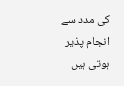کی مدد سے انجام پذیر ہوتی ہیں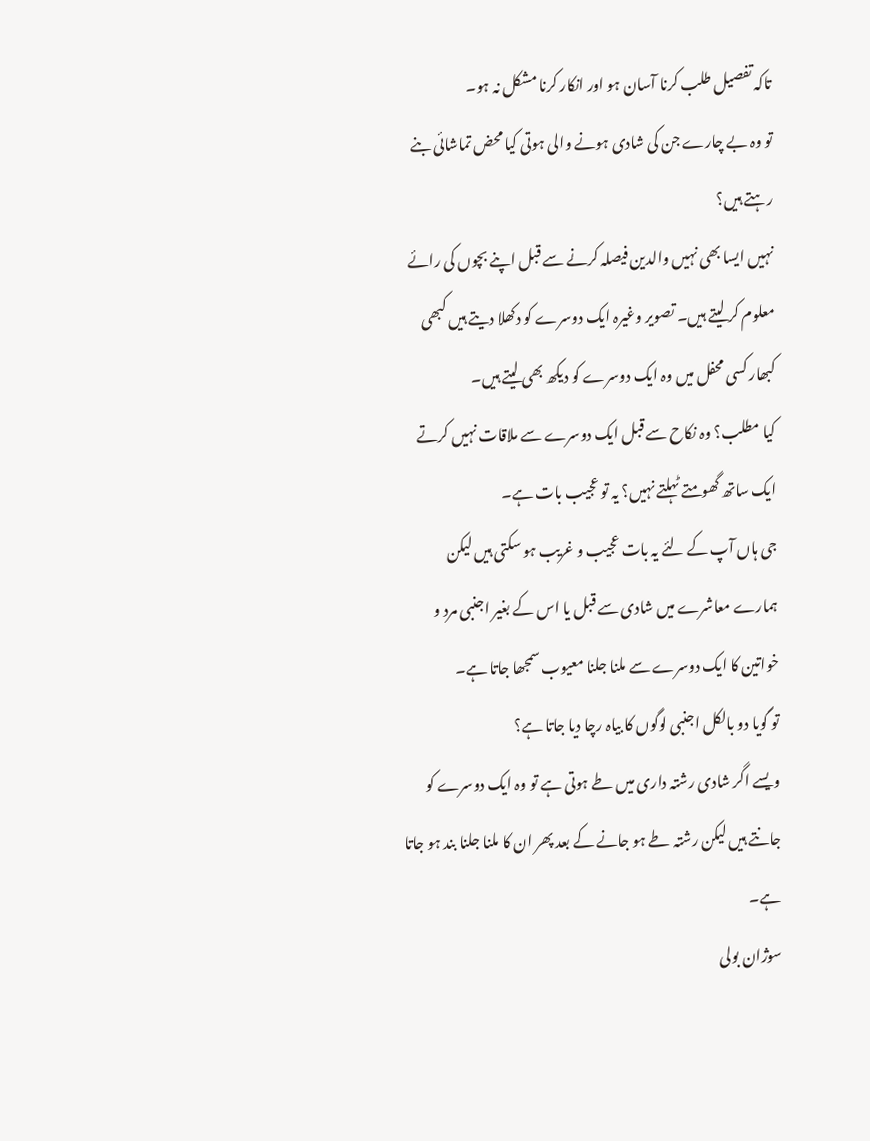تاکہ تفصیل طلب کرنا آسان ہو اور انکار کرنا مشکل نہ ہو۔
تو وہ بے چارے جن کی شادی ہونے والی ہوتی کیا محض تماشائی بنے رہتے ہیں؟
نہیں ایسا بھی نہیں والدین فیصلہ کرنے سے قبل اپنے بچوں کی رائے معلوم کر لیتے ہیں۔ تصویر وغیرہ ایک دوسرے کو دکھلا دیتے ہیں کبھی کبھار کسی محفل میں وہ ایک دوسرے کو دیکھ بھی لیتے ہیں۔
کیا مطلب؟ وہ نکاح سے قبل ایک دوسرے سے ملاقات نہیں کرتے ایک ساتھ گھومتے ٹہلتے نہیں؟ یہ تو عجیب بات ہے۔
جی ہاں آپ کے لئے یہ بات عجیب و غریب ہو سکتی ہیں لیکن ہمارے معاشرے میں شادی سے قبل یا اس کے بغیر اجنبی مرد و خواتین کا ایک دوسرے سے ملنا جلنا معیوب سمجھا جاتا ہے۔
تو گویا دو بالکل اجنبی لوگوں کا بیاہ رچا دیا جاتا ہے؟
ویسے اگر شادی رشتہ داری میں طے ہوتی ہے تو وہ ایک دوسرے کو جانتے ہیں لیکن رشتہ طے ہو جانے کے بعد پھر ان کا ملنا جلنا بند ہو جاتا ہے۔
سوژان بولی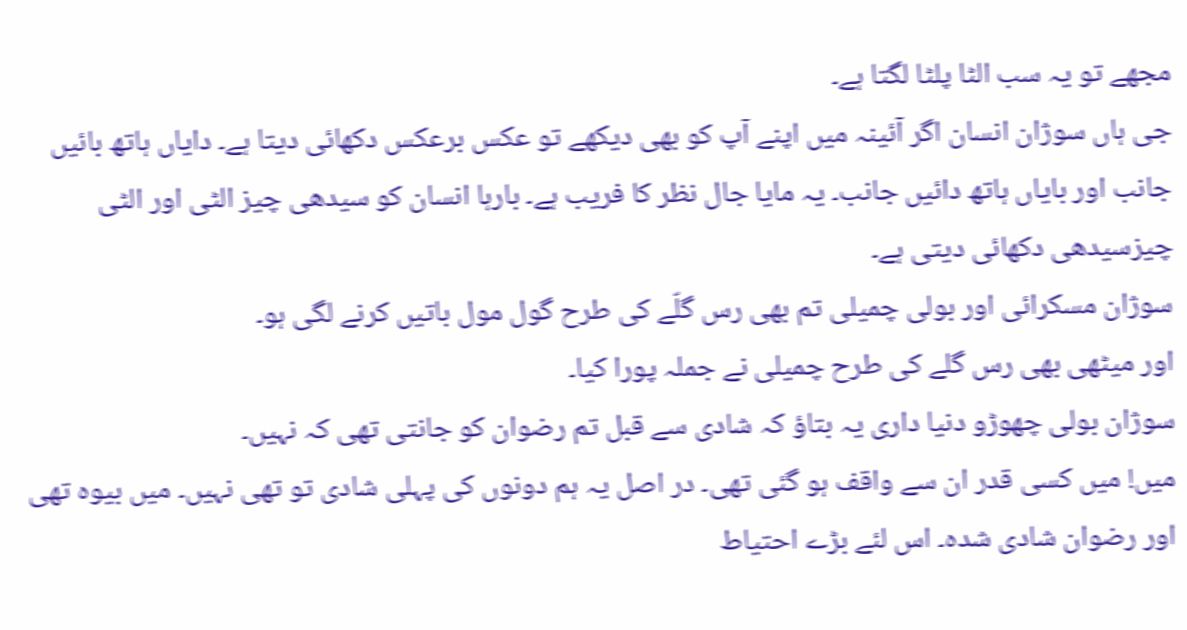مجھے تو یہ سب الٹا پلٹا لگتا ہے۔
جی ہاں سوژان انسان اگر آئینہ میں اپنے آپ کو بھی دیکھے تو عکس برعکس دکھائی دیتا ہے۔ دایاں ہاتھ بائیں جانب اور بایاں ہاتھ دائیں جانب۔ یہ مایا جال نظر کا فریب ہے۔ بارہا انسان کو سیدھی چیز الٹی اور الٹی چیزسیدھی دکھائی دیتی ہے۔
سوژان مسکرائی اور بولی چمیلی تم بھی رس گلّے کی طرح گول مول باتیں کرنے لگی ہو۔
اور میٹھی بھی رس گلے کی طرح چمیلی نے جملہ پورا کیا۔
سوژان بولی چھوڑو دنیا داری یہ بتاؤ کہ شادی سے قبل تم رضوان کو جانتی تھی کہ نہیں۔
میں! میں کسی قدر ان سے واقف ہو گئی تھی۔ در اصل یہ ہم دونوں کی پہلی شادی تو تھی نہیں۔ میں بیوہ تھی اور رضوان شادی شدہ۔ اس لئے بڑے احتیاط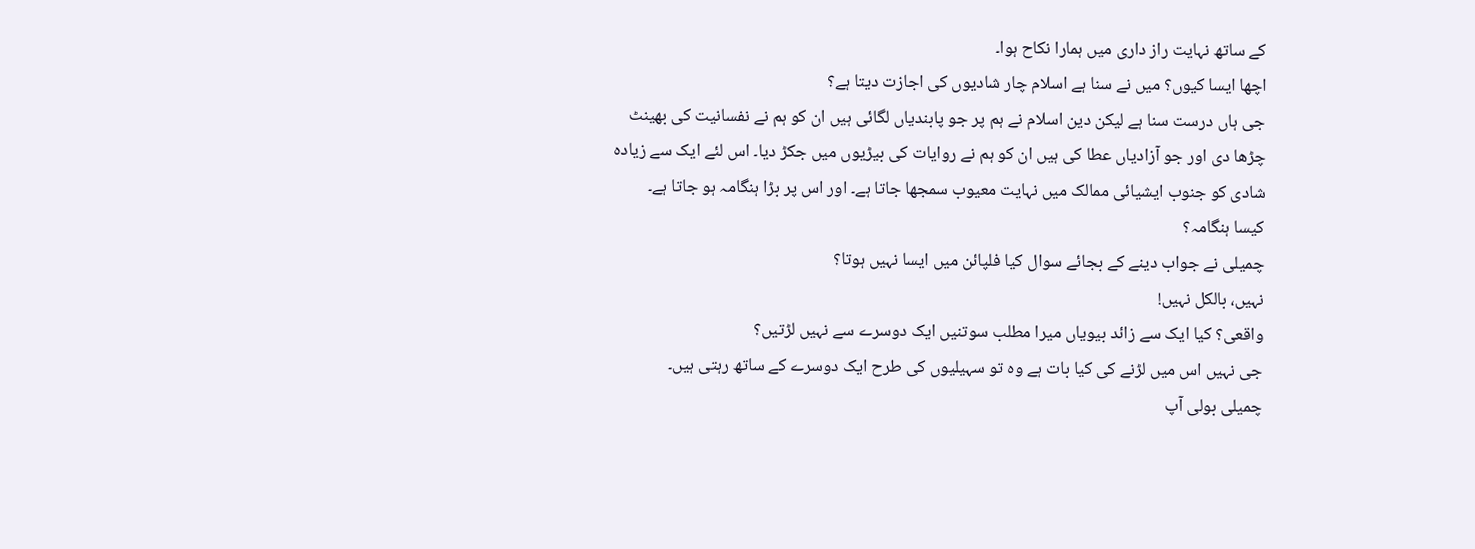کے ساتھ نہایت راز داری میں ہمارا نکاح ہوا۔
اچھا ایسا کیوں؟ میں نے سنا ہے اسلام چار شادیوں کی اجازت دیتا ہے؟
جی ہاں درست سنا ہے لیکن دین اسلام نے ہم پر جو پابندیاں لگائی ہیں ان کو ہم نے نفسانیت کی بھینٹ چڑھا دی اور جو آزادیاں عطا کی ہیں ان کو ہم نے روایات کی بیڑیوں میں جکڑ دیا۔ اس لئے ایک سے زیادہ شادی کو جنوب ایشیائی ممالک میں نہایت معیوب سمجھا جاتا ہے۔ اور اس پر بڑا ہنگامہ ہو جاتا ہے۔
کیسا ہنگامہ؟
چمیلی نے جواب دینے کے بجائے سوال کیا فلپائن میں ایسا نہیں ہوتا؟
نہیں، بالکل نہیں!
واقعی؟ کیا ایک سے زائد بیویاں میرا مطلب سوتنیں ایک دوسرے سے نہیں لڑتیں؟
جی نہیں اس میں لڑنے کی کیا بات ہے وہ تو سہیلیوں کی طرح ایک دوسرے کے ساتھ رہتی ہیں۔
چمیلی بولی آپ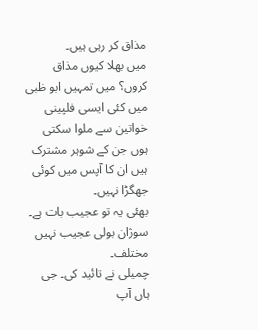مذاق کر رہی ہیں۔
میں بھلا کیوں مذاق کروں؟ میں تمہیں ابو ظبی میں کئی ایسی فلپینی خواتین سے ملوا سکتی ہوں جن کے شوہر مشترک ہیں ان کا آپس میں کوئی جھگڑا نہیں۔
بھئی یہ تو عجیب بات ہے۔
سوژان بولی عجیب نہیں مختلف۔
چمیلی نے تائید کی۔ جی ہاں آپ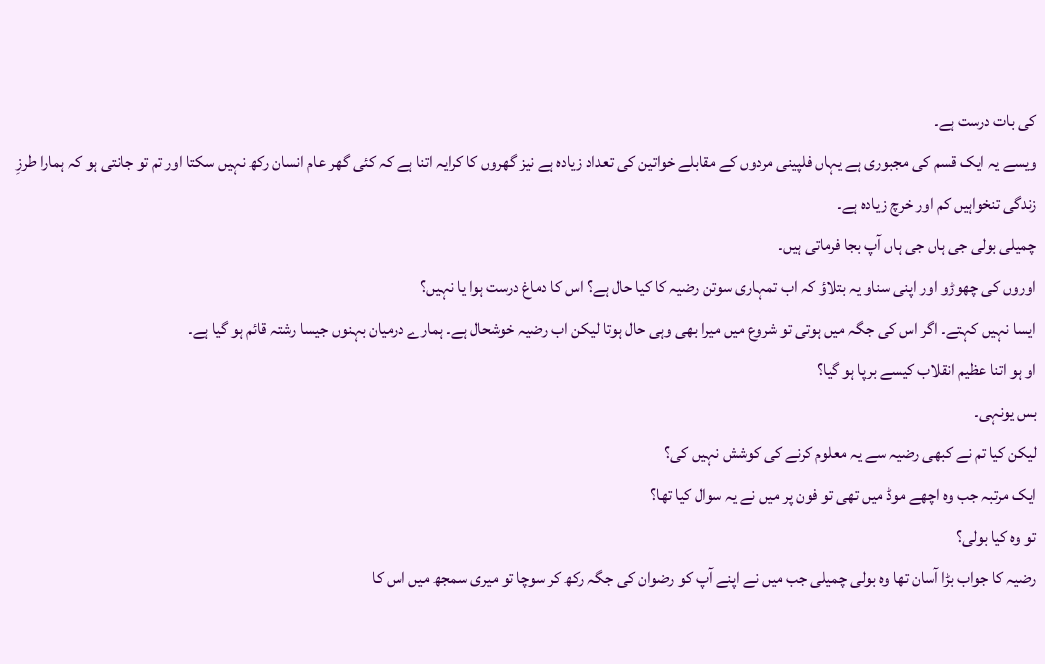کی بات درست ہے۔
ویسے یہ ایک قسم کی مجبوری ہے یہاں فلپینی مردوں کے مقابلے خواتین کی تعداد زیادہ ہے نیز گھروں کا کرایہ اتنا ہے کہ کئی گھر عام انسان رکھ نہیں سکتا اور تم تو جانتی ہو کہ ہمارا طرزِ زندگی تنخواہیں کم اور خرچ زیادہ ہے۔
چمیلی بولی جی ہاں جی ہاں آپ بجا فرماتی ہیں۔
اوروں کی چھوڑو اور اپنی سناو یہ بتلاؤ کہ اب تمہاری سوتن رضیہ کا کیا حال ہے؟ اس کا دماغ درست ہوا یا نہیں؟
ایسا نہیں کہتے۔ اگر اس کی جگہ میں ہوتی تو شروع میں میرا بھی وہی حال ہوتا لیکن اب رضیہ خوشحال ہے۔ ہمارے درمیان بہنوں جیسا رشتہ قائم ہو گیا ہے۔
او ہو اتنا عظیم انقلاب کیسے برپا ہو گیا؟
بس یونہی۔
لیکن کیا تم نے کبھی رضیہ سے یہ معلوم کرنے کی کوشش نہیں کی؟
ایک مرتبہ جب وہ اچھے موڈ میں تھی تو فون پر میں نے یہ سوال کیا تھا؟
تو وہ کیا بولی؟
رضیہ کا جواب بڑا آسان تھا وہ بولی چمیلی جب میں نے اپنے آپ کو رضوان کی جگہ رکھ کر سوچا تو میری سمجھ میں اس کا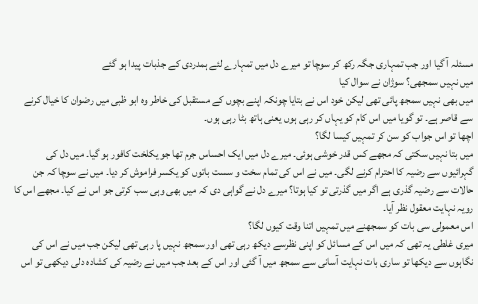مسئلہ آ گیا اور جب تمہاری جگہ رکھ کر سوچا تو میرے دل میں تمہارے لئے ہمدردی کے جذبات پیدا ہو گئے
میں نہیں سمجھی؟ سوژان نے سوال کیا
میں بھی نہیں سمجھ پائی تھی لیکن خود اس نے بتایا چونکہ اپنے بچوں کے مستقبل کی خاطر وہ ابو ظبی میں رضوان کا خیال کرنے سے قاصر ہے۔ تو گویا میں اس کام کو یہاں کر رہی ہوں یعنی ہاتھ بٹا رہی ہوں۔
اچھا تو اس جواب کو سن کر تمہیں کیسا لگا؟
میں بتا نہیں سکتی کہ مجھے کس قدر خوشی ہوئی۔ میرے دل میں ایک احساس جرم تھا جو یکلخت کافور ہو گیا۔ میں دل کی گہرائیوں سے رضیہ کا احترام کرنے لگی۔ میں نے اس کی تمام سخت و سست باتوں کو یکسر فراموش کر دیا۔ میں نے سوچا کہ جن حالات سے رضیہ گذری ہے اگر میں گذرتی تو کیا ہوتا؟ میرے دل نے گواہی دی کہ میں بھی وہی سب کرتی جو اس نے کیا۔ مجھے اس کا رویہ نہایت معقول نظر آیا۔
اس معمولی سی بات کو سمجھنے میں تمہیں اتنا وقت کیوں لگا؟
میری غلطی یہ تھی کہ میں اس کے مسائل کو اپنی نظرسے دیکھ رہی تھی اور سمجھ نہیں پا رہی تھی لیکن جب میں نے اس کی نگاہوں سے دیکھا تو ساری بات نہایت آسانی سے سمجھ میں آ گئی اور اس کے بعد جب میں نے رضیہ کی کشادہ دلی دیکھی تو اس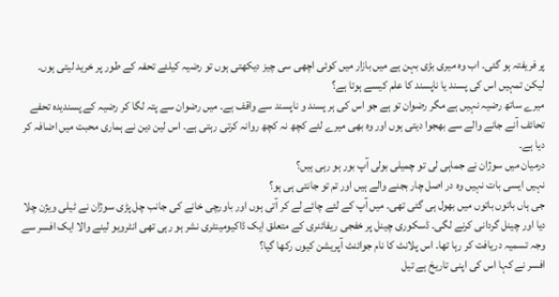پر فریفتہ ہو گئی۔ اب وہ میری بڑی بہن ہے میں بازار میں کوئی اچھی سی چیز دیکھتی ہوں تو رضیہ کیلئے تحفہ کے طور پر خرید لیتی ہوں۔
لیکن تمہیں اس کی پسند یا ناپسند کا علم کیسے ہوتا ہے؟
میرے ساتھ رضیہ نہیں ہے مگر رضوان تو ہے جو اس کی ہر پسند و ناپسند سے واقف ہے۔ میں رضوان سے پتہ لگا کر رضیہ کے پسندیدہ تحفے تحائف آنے جانے والے سے بھجوا دیتی ہوں اور وہ بھی میرے لئے کچھ نہ کچھ روانہ کرتی رہتی ہے۔ اس لین دین نے ہماری محبت میں اضافہ کر دیا ہے۔
درمیان میں سوژان نے جماہی لی تو چمیلی بولی آپ بور ہو رہی ہیں؟
نہیں ایسی بات نہیں وہ در اصل چار بجنے والے ہیں اور تم تو جانتی ہی ہو؟
جی ہاں باتوں باتوں میں بھول ہی گئی تھی۔ میں آپ کے لئے چائے لے کر آتی ہوں اور باورچی خانے کی جانب چل پڑی سوژان نے ٹیلی ویژن چلا دیا اور چینل گردانی کرنے لگی۔ ڈسکوری چینل پر خفجی ریفائنری کے متعلق ایک ڈاکیومینٹری نشر ہو رہی تھی انٹرویو لینے والا ایک افسر سے وجہ تسمیہ دریافت کر رہا تھا۔ اس پلانٹ کا نام جوائنٹ آپریشن کیوں رکھا گیا؟
افسر نے کہا اس کی اپنی تاریخ ہے تیل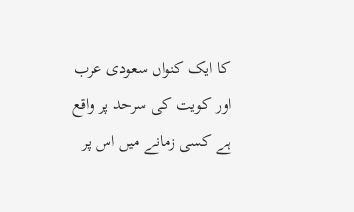کا ایک کنواں سعودی عرب اور کویت کی سرحد پر واقع ہے کسی زمانے میں اس پر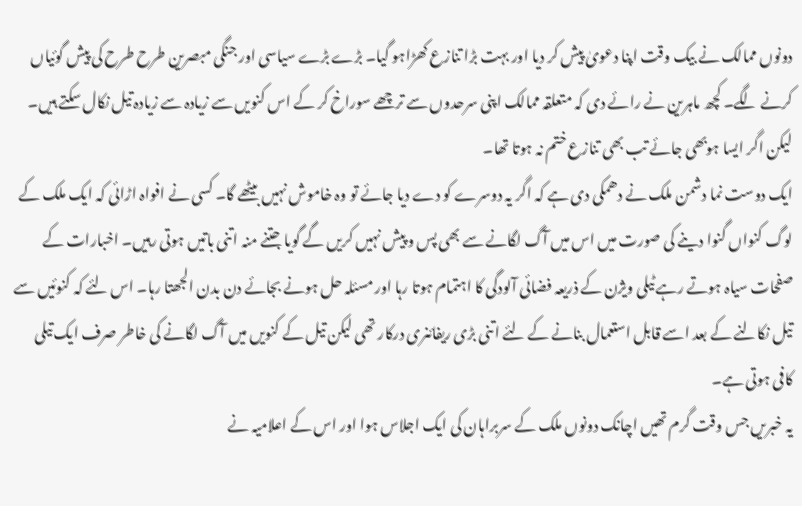دونوں ممالک نے بیک وقت اپنا دعویٰ پیش کر دیا اور بہت بڑا تنازع کھڑاہو گیا۔ بڑے بڑے سیاسی اور جنگی مبصرین طرح طرح کی پیش گوئیاں کرنے لگے۔ کچھ ماہرین نے رائے دی کہ متعلقہ ممالک اپنی سرحدوں سے ترچھے سوراخ کر کے اس کنویں سے زیادہ سے زیادہ تیل نکال سکتے ہیں۔ لیکن اگر ایسا ہوبھی جائے تب بھی تنازع ختم نہ ہوتا تھا۔
ایک دوست نما دشمن ملک نے دھمکی دی ہے کہ اگر یہ دوسرے کو دے دیا جائے تو وہ خاموش نہیں بیٹھے گا۔ کسی نے افواہ اڑائی کہ ایک ملک کے لوگ کنواں گنوا دینے کی صورت میں اس میں آگ لگانے سے بھی پس و پیش نہیں کریں گے گویا جتنے منہ اتنی باتیں ہوتی رہیں۔ اخبارات کے صفحات سیاہ ہوتے رہے ٹیلی ویژن کے ذریعہ فضائی آلودگی کا اہتمام ہوتا رہا اور مسئلہ حل ہونے بجائے دن بدن الجھتا رہا۔ اس لئے کہ کنوئیں سے تیل نکالنے کے بعد اسے قابل استعمال بنانے کے لئے اتنی بڑی ریفائنری درکار تھی لیکن تیل کے کنویں میں آگ لگانے کی خاطر صرف ایک تیلی کافی ہوتی ہے۔
یہ خبریں جس وقت گرم تھیں اچانک دونوں ملک کے سربراہان کی ایک اجلاس ہوا اور اس کے اعلامیہ نے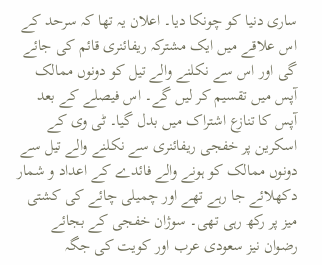ساری دنیا کو چونکا دیا۔ اعلان یہ تھا کہ سرحد کے اس علاقے میں ایک مشترکہ ریفائنری قائم کی جائے گی اور اس سے نکلنے والے تیل کو دونوں ممالک آپس میں تقسیم کر لیں گے۔ اس فیصلے کے بعد آپس کا تنازع اشتراک میں بدل گیا۔ ٹی وی کے اسکرین پر خفجی ریفائنری سے نکلنے والے تیل سے دونوں ممالک کو ہونے والے فائدے کے اعداد و شمار دکھلائے جا رہے تھے اور چمیلی چائے کی کشتی میز پر رکھ رہی تھی۔ سوژان خفجی کے بجائے رضوان نیز سعودی عرب اور کویت کی جگہ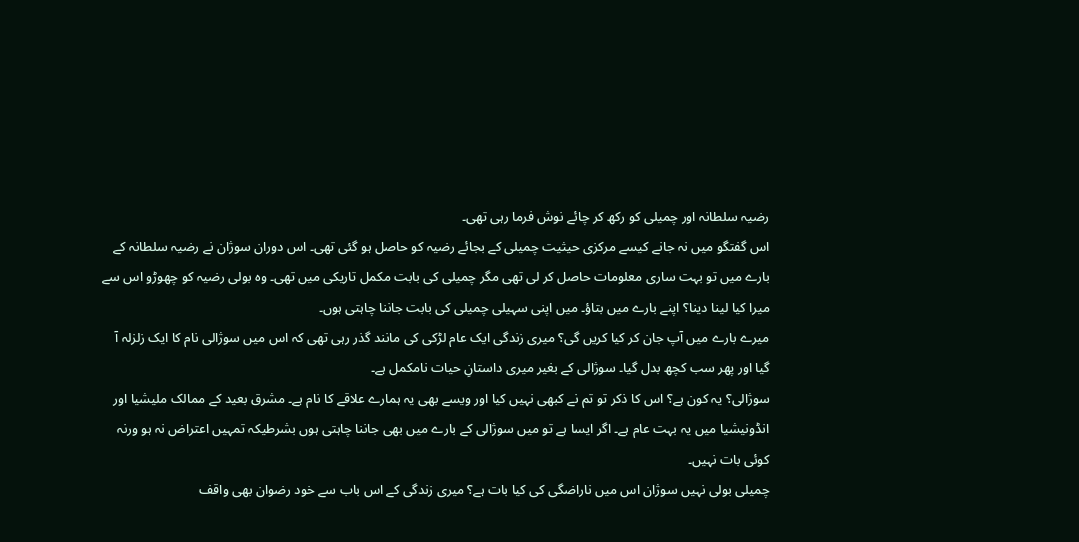رضیہ سلطانہ اور چمیلی کو رکھ کر چائے نوش فرما رہی تھی۔
اس گفتگو میں نہ جانے کیسے مرکزی حیثیت چمیلی کے بجائے رضیہ کو حاصل ہو گئی تھی۔ اس دوران سوژان نے رضیہ سلطانہ کے بارے میں تو بہت ساری معلومات حاصل کر لی تھی مگر چمیلی کی بابت مکمل تاریکی میں تھی۔ وہ بولی رضیہ کو چھوڑو اس سے میرا کیا لینا دینا؟ اپنے بارے میں بتاؤ۔ میں اپنی سہیلی چمیلی کی بابت جاننا چاہتی ہوں۔
میرے بارے میں آپ جان کر کیا کریں گی؟ میری زندگی ایک عام لڑکی کی مانند گذر رہی تھی کہ اس میں سوژالی نام کا ایک زلزلہ آ گیا اور پھر سب کچھ بدل گیا۔ سوژالی کے بغیر میری داستانِ حیات نامکمل ہے۔
سوژالی؟ یہ کون ہے؟ اس کا ذکر تو تم نے کبھی نہیں کیا اور ویسے بھی یہ ہمارے علاقے کا نام ہے۔ مشرق بعید کے ممالک ملیشیا اور انڈونیشیا میں یہ بہت عام ہے۔ اگر ایسا ہے تو میں سوژالی کے بارے میں بھی جاننا چاہتی ہوں بشرطیکہ تمہیں اعتراض نہ ہو ورنہ کوئی بات نہیں۔
چمیلی بولی نہیں سوژان اس میں ناراضگی کی کیا بات ہے؟ میری زندگی کے اس باب سے خود رضوان بھی واقف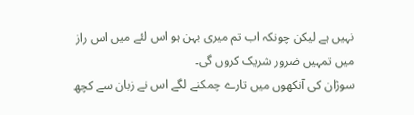نہیں ہے لیکن چونکہ اب تم میری بہن ہو اس لئے میں اس راز میں تمہیں ضرور شریک کروں گی۔
سوژان کی آنکھوں میں تارے چمکنے لگے اس نے زبان سے کچھ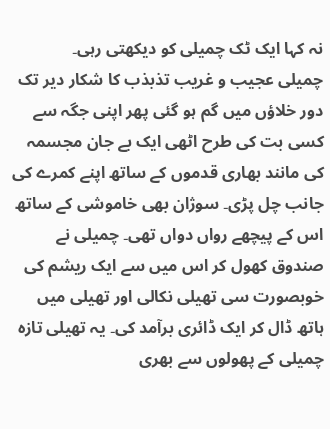نہ کہا ایک ٹک چمیلی کو دیکھتی رہی۔
چمیلی عجیب و غریب تذبذب کا شکار دیر تک دور خلاؤں میں گم ہو گئی پھر اپنی جگہ سے کسی بت کی طرح اٹھی ایک بے جان مجسمہ کی مانند بھاری قدموں کے ساتھ اپنے کمرے کی جانب چل پڑی۔ سوژان بھی خاموشی کے ساتھ اس کے پیچھے رواں دواں تھی۔ چمیلی نے صندوق کھول کر اس میں سے ایک ریشم کی خوبصورت سی تھیلی نکالی اور تھیلی میں ہاتھ ڈال کر ایک ڈائری برآمد کی۔ یہ تھیلی تازہ چمیلی کے پھولوں سے بھری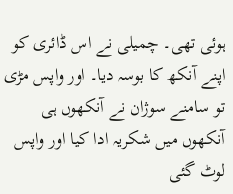ہوئی تھی۔ چمیلی نے اس ڈائری کو اپنے آنکھ کا بوسہ دیا۔ اور واپس مڑی تو سامنے سوژان نے آنکھوں ہی آنکھوں میں شکریہ ادا کیا اور واپس لوٹ گئی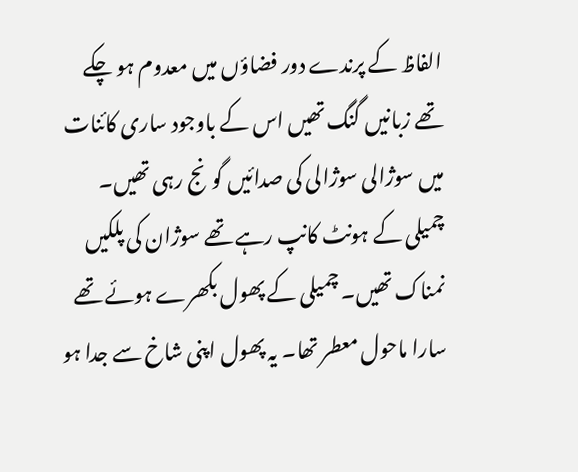الفاظ کے پرندے دور فضاؤں میں معدوم ہو چکے تھے زبانیں گنگ تھیں اس کے باوجود ساری کائنات میں سوژالی سوژالی کی صدائیں گونج رہی تھیں۔
چمیلی کے ہونٹ کانپ رہے تھے سوژان کی پلکیں نمناک تھیں۔ چمیلی کے پھول بکھرے ہوئے تھے سارا ماحول معطر تھا۔ یہ پھول اپنی شاخ سے جدا ہو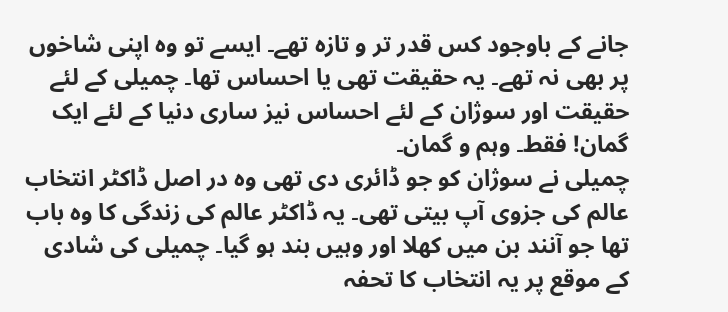جانے کے باوجود کس قدر تر و تازہ تھے۔ ایسے تو وہ اپنی شاخوں پر بھی نہ تھے۔ یہ حقیقت تھی یا احساس تھا۔ چمیلی کے لئے حقیقت اور سوژان کے لئے احساس نیز ساری دنیا کے لئے ایک گمان! فقط۔ وہم و گمان۔
چمیلی نے سوژان کو جو ڈائری دی تھی وہ در اصل ڈاکٹر انتخاب عالم کی جزوی آپ بیتی تھی۔ یہ ڈاکٹر عالم کی زندگی کا وہ باب تھا جو آنند بن میں کھلا اور وہیں بند ہو گیا۔ چمیلی کی شادی کے موقع پر یہ انتخاب کا تحفہ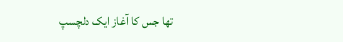تھا جس کا آغاز ایک دلچسپ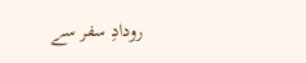رودادِ سفر سے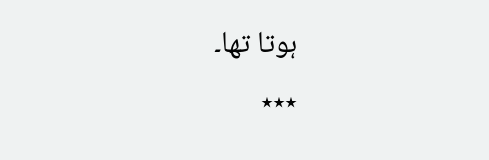ہوتا تھا۔
٭٭٭